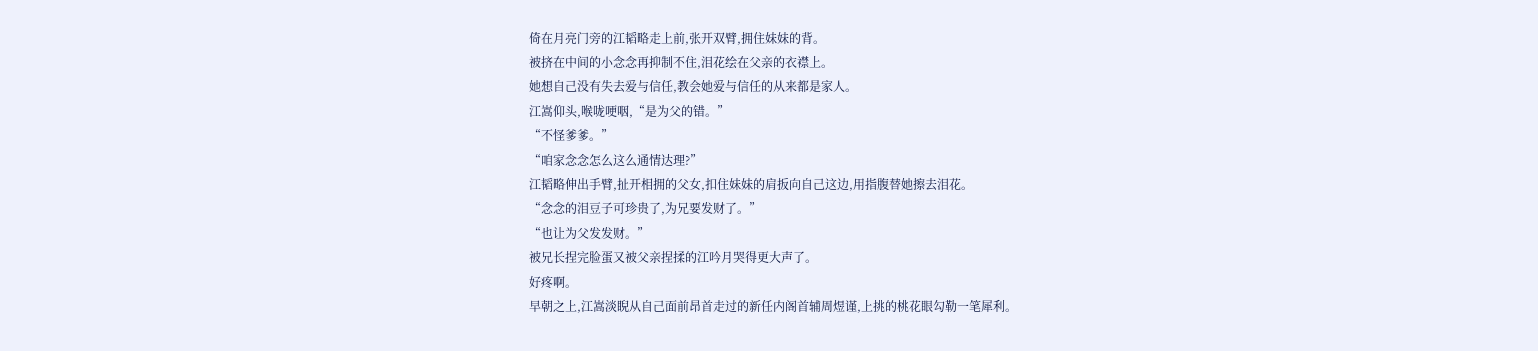倚在月亮门旁的江韬略走上前,张开双臂,拥住妹妹的背。
被挤在中间的小念念再抑制不住,泪花绘在父亲的衣襟上。
她想自己没有失去爱与信任,教会她爱与信任的从来都是家人。
江嵩仰头,喉咙哽咽,“是为父的错。”
“不怪爹爹。”
“咱家念念怎么这么通情达理?”
江韬略伸出手臂,扯开相拥的父女,扣住妹妹的肩扳向自己这边,用指腹替她擦去泪花。
“念念的泪豆子可珍贵了,为兄要发财了。”
“也让为父发发财。”
被兄长捏完脸蛋又被父亲捏揉的江吟月哭得更大声了。
好疼啊。
早朝之上,江嵩淡睨从自己面前昂首走过的新任内阁首辅周煜谨,上挑的桃花眼勾勒一笔犀利。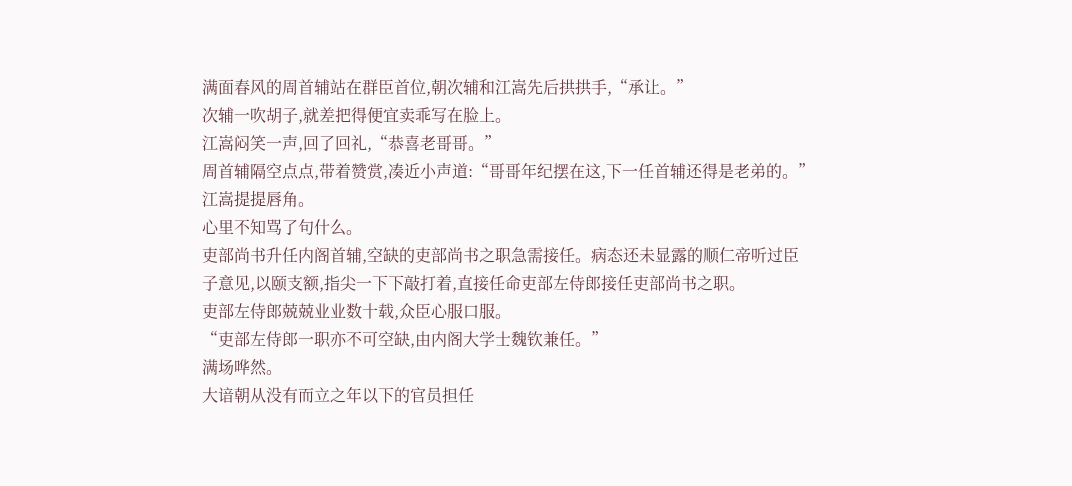满面春风的周首辅站在群臣首位,朝次辅和江嵩先后拱拱手,“承让。”
次辅一吹胡子,就差把得便宜卖乖写在脸上。
江嵩闷笑一声,回了回礼,“恭喜老哥哥。”
周首辅隔空点点,带着赞赏,凑近小声道:“哥哥年纪摆在这,下一任首辅还得是老弟的。”
江嵩提提唇角。
心里不知骂了句什么。
吏部尚书升任内阁首辅,空缺的吏部尚书之职急需接任。病态还未显露的顺仁帝听过臣子意见,以颐支额,指尖一下下敲打着,直接任命吏部左侍郎接任吏部尚书之职。
吏部左侍郎兢兢业业数十载,众臣心服口服。
“吏部左侍郎一职亦不可空缺,由内阁大学士魏钦兼任。”
满场哗然。
大谙朝从没有而立之年以下的官员担任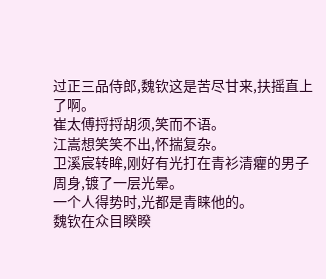过正三品侍郎,魏钦这是苦尽甘来,扶摇直上了啊。
崔太傅捋捋胡须,笑而不语。
江嵩想笑笑不出,怀揣复杂。
卫溪宸转眸,刚好有光打在青衫清癯的男子周身,镀了一层光晕。
一个人得势时,光都是青睐他的。
魏钦在众目睽睽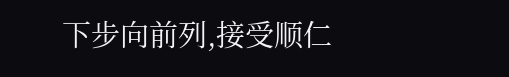下步向前列,接受顺仁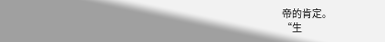帝的肯定。
“生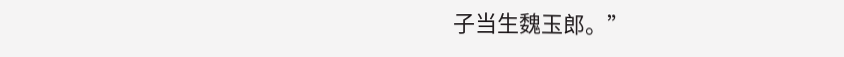子当生魏玉郎。”